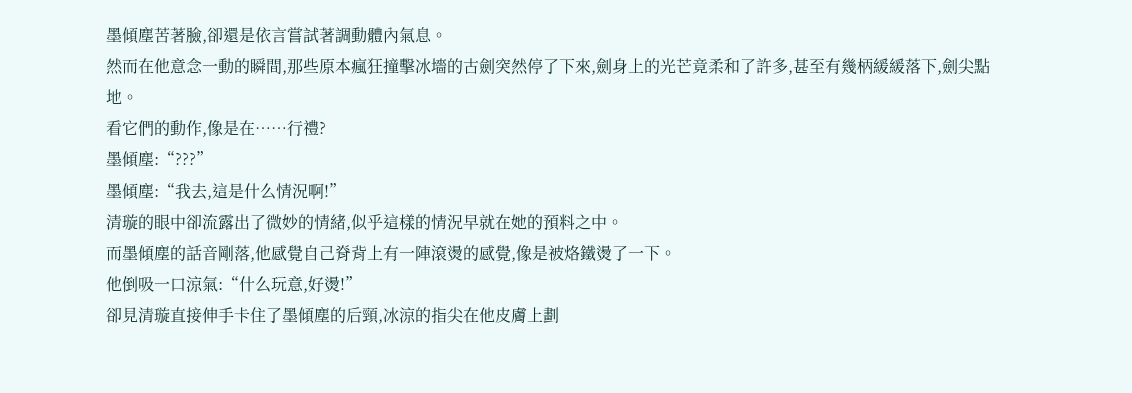墨傾塵苦著臉,卻還是依言嘗試著調動體內氣息。
然而在他意念一動的瞬間,那些原本瘋狂撞擊冰墻的古劍突然停了下來,劍身上的光芒竟柔和了許多,甚至有幾柄緩緩落下,劍尖點地。
看它們的動作,像是在……行禮?
墨傾塵:“???”
墨傾塵:“我去,這是什么情況啊!”
清璇的眼中卻流露出了微妙的情緒,似乎這樣的情況早就在她的預料之中。
而墨傾塵的話音剛落,他感覺自己脊背上有一陣滾燙的感覺,像是被烙鐵燙了一下。
他倒吸一口涼氣:“什么玩意,好燙!”
卻見清璇直接伸手卡住了墨傾塵的后頸,冰涼的指尖在他皮膚上劃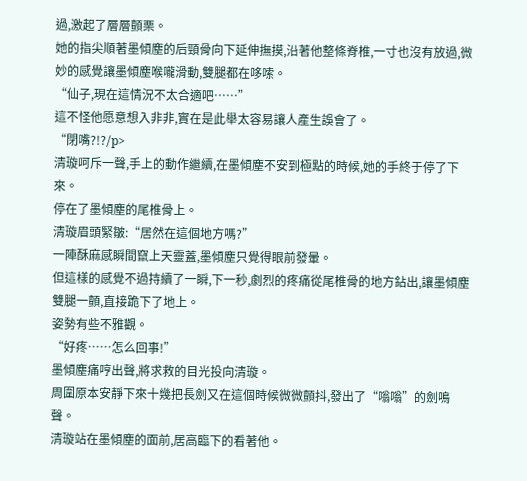過,激起了層層顫栗。
她的指尖順著墨傾塵的后頸骨向下延伸撫摸,沿著他整條脊椎,一寸也沒有放過,微妙的感覺讓墨傾塵喉嚨滑動,雙腿都在哆嗦。
“仙子,現在這情況不太合適吧……”
這不怪他愿意想入非非,實在是此舉太容易讓人產生誤會了。
“閉嘴?!?/p>
清璇呵斥一聲,手上的動作繼續,在墨傾塵不安到極點的時候,她的手終于停了下來。
停在了墨傾塵的尾椎骨上。
清璇眉頭緊皺:“居然在這個地方嗎?”
一陣酥麻感瞬間竄上天靈蓋,墨傾塵只覺得眼前發暈。
但這樣的感覺不過持續了一瞬,下一秒,劇烈的疼痛從尾椎骨的地方鉆出,讓墨傾塵雙腿一顫,直接跪下了地上。
姿勢有些不雅觀。
“好疼……怎么回事!”
墨傾塵痛哼出聲,將求救的目光投向清璇。
周圍原本安靜下來十幾把長劍又在這個時候微微顫抖,發出了“嗡嗡”的劍鳴聲。
清璇站在墨傾塵的面前,居高臨下的看著他。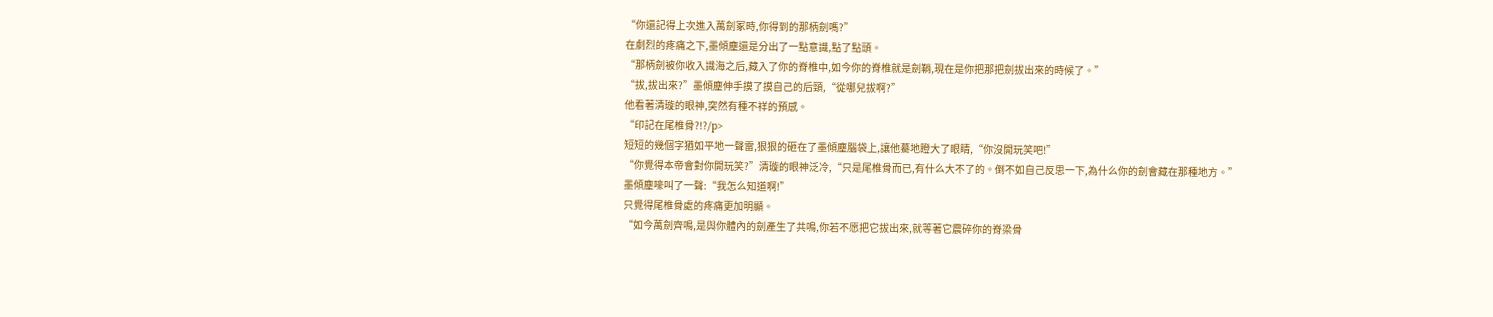“你還記得上次進入萬劍冢時,你得到的那柄劍嗎?”
在劇烈的疼痛之下,墨傾塵還是分出了一點意識,點了點頭。
“那柄劍被你收入識海之后,藏入了你的脊椎中,如今你的脊椎就是劍鞘,現在是你把那把劍拔出來的時候了。”
“拔,拔出來?”墨傾塵伸手摸了摸自己的后頸,“從哪兒拔啊?”
他看著清璇的眼神,突然有種不祥的預感。
“印記在尾椎骨?!?/p>
短短的幾個字猶如平地一聲雷,狠狠的砸在了墨傾塵腦袋上,讓他驀地瞪大了眼睛,“你沒開玩笑吧!”
“你覺得本帝會對你開玩笑?”清璇的眼神泛冷,“只是尾椎骨而已,有什么大不了的。倒不如自己反思一下,為什么你的劍會藏在那種地方。”
墨傾塵嚎叫了一聲:“我怎么知道啊!”
只覺得尾椎骨處的疼痛更加明顯。
“如今萬劍齊鳴,是與你體內的劍產生了共鳴,你若不愿把它拔出來,就等著它震碎你的脊梁骨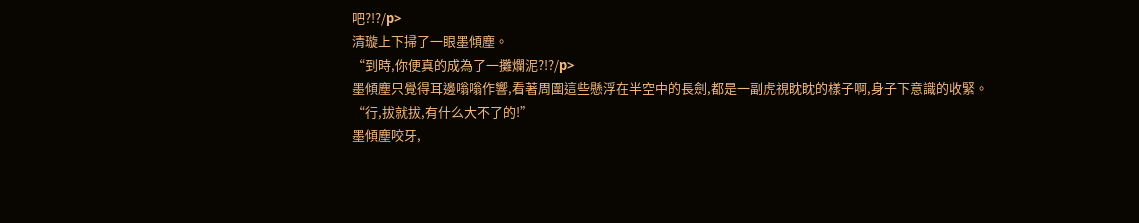吧?!?/p>
清璇上下掃了一眼墨傾塵。
“到時,你便真的成為了一攤爛泥?!?/p>
墨傾塵只覺得耳邊嗡嗡作響,看著周圍這些懸浮在半空中的長劍,都是一副虎視眈眈的樣子啊,身子下意識的收緊。
“行,拔就拔,有什么大不了的!”
墨傾塵咬牙,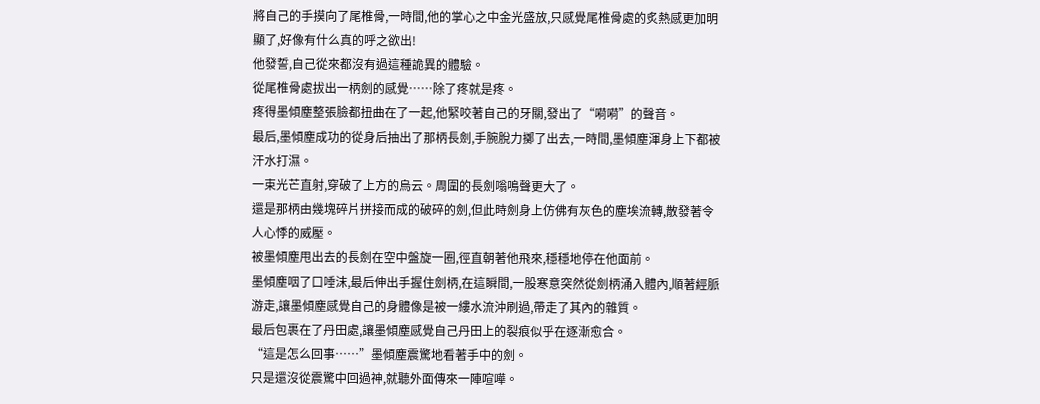將自己的手摸向了尾椎骨,一時間,他的掌心之中金光盛放,只感覺尾椎骨處的炙熱感更加明顯了,好像有什么真的呼之欲出!
他發誓,自己從來都沒有過這種詭異的體驗。
從尾椎骨處拔出一柄劍的感覺……除了疼就是疼。
疼得墨傾塵整張臉都扭曲在了一起,他緊咬著自己的牙關,發出了“嗬嗬”的聲音。
最后,墨傾塵成功的從身后抽出了那柄長劍,手腕脫力擲了出去,一時間,墨傾塵渾身上下都被汗水打濕。
一束光芒直射,穿破了上方的烏云。周圍的長劍嗡鳴聲更大了。
還是那柄由幾塊碎片拼接而成的破碎的劍,但此時劍身上仿佛有灰色的塵埃流轉,散發著令人心悸的威壓。
被墨傾塵甩出去的長劍在空中盤旋一圈,徑直朝著他飛來,穩穩地停在他面前。
墨傾塵咽了口唾沫,最后伸出手握住劍柄,在這瞬間,一股寒意突然從劍柄涌入體內,順著經脈游走,讓墨傾塵感覺自己的身體像是被一縷水流沖刷過,帶走了其內的雜質。
最后包裹在了丹田處,讓墨傾塵感覺自己丹田上的裂痕似乎在逐漸愈合。
“這是怎么回事……”墨傾塵震驚地看著手中的劍。
只是還沒從震驚中回過神,就聽外面傳來一陣喧嘩。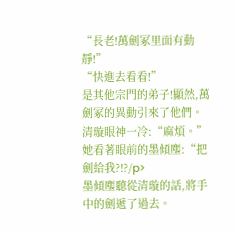“長老!萬劍冢里面有動靜!”
“快進去看看!”
是其他宗門的弟子!顯然,萬劍冢的異動引來了他們。
清璇眼神一冷:“麻煩。”
她看著眼前的墨傾塵:“把劍給我?!?/p>
墨傾塵聽從清璇的話,將手中的劍遞了過去。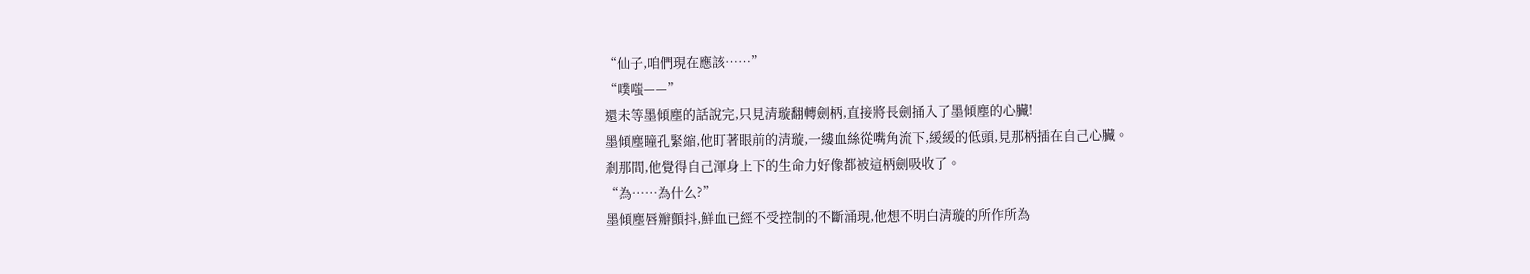“仙子,咱們現在應該……”
“噗嗤——”
還未等墨傾塵的話說完,只見清璇翻轉劍柄,直接將長劍捅入了墨傾塵的心臟!
墨傾塵瞳孔緊縮,他盯著眼前的清璇,一縷血絲從嘴角流下,緩緩的低頭,見那柄插在自己心臟。
剎那間,他覺得自己渾身上下的生命力好像都被這柄劍吸收了。
“為……為什么?”
墨傾塵唇瓣顫抖,鮮血已經不受控制的不斷涌現,他想不明白清璇的所作所為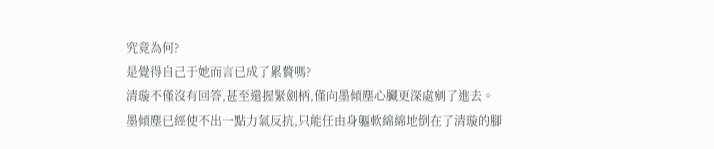究竟為何?
是覺得自己于她而言已成了累贅嗎?
清璇不僅沒有回答,甚至還握緊劍柄,僅向墨傾塵心臟更深處剜了進去。
墨傾塵已經使不出一點力氣反抗,只能任由身軀軟綿綿地倒在了清璇的腳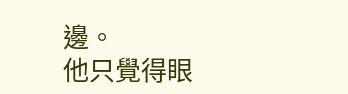邊。
他只覺得眼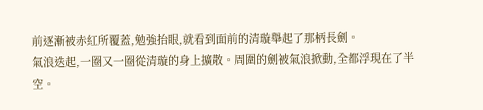前逐漸被赤紅所覆蓋,勉強抬眼,就看到面前的清璇舉起了那柄長劍。
氣浪迭起,一圈又一圈從清璇的身上擴散。周圍的劍被氣浪掀動,全都浮現在了半空。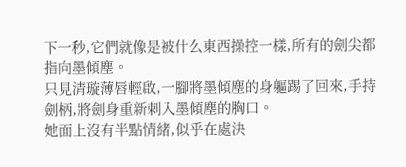下一秒,它們就像是被什么東西操控一樣,所有的劍尖都指向墨傾塵。
只見清璇薄唇輕啟,一腳將墨傾塵的身軀踢了回來,手持劍柄,將劍身重新刺入墨傾塵的胸口。
她面上沒有半點情緒,似乎在處決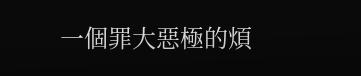一個罪大惡極的煩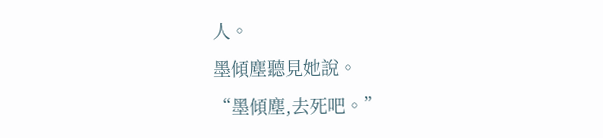人。
墨傾塵聽見她說。
“墨傾塵,去死吧。”